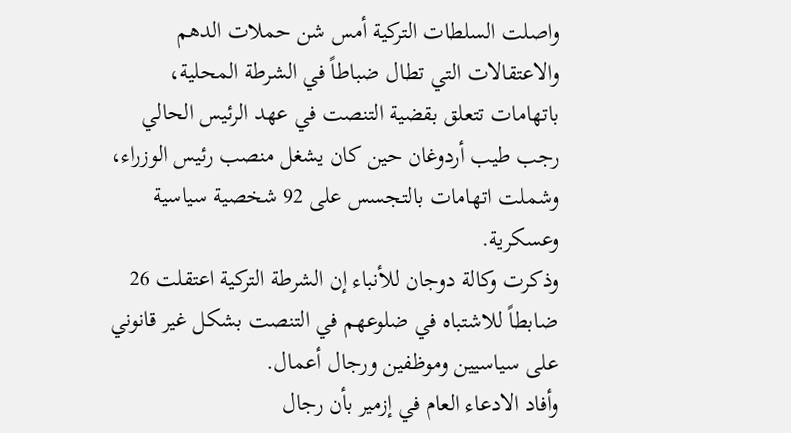واصلت السلطات التركية أمس شن حملات الدهم والاعتقالات التي تطال ضباطاً في الشرطة المحلية، باتهامات تتعلق بقضية التنصت في عهد الرئيس الحالي رجب طيب أردوغان حين كان يشغل منصب رئيس الوزراء، وشملت اتهامات بالتجسس على 92 شخصية سياسية وعسكرية.
وذكرت وكالة دوجان للأنباء إن الشرطة التركية اعتقلت 26 ضابطاً للاشتباه في ضلوعهم في التنصت بشكل غير قانوني على سياسيين وموظفين ورجال أعمال.
وأفاد الادعاء العام في إزمير بأن رجال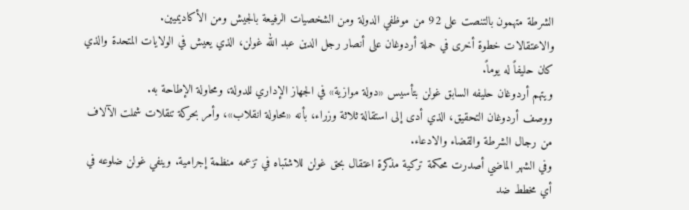الشرطة متهمون بالتنصت على 92 من موظفي الدولة ومن الشخصيات الرفيعة بالجيش ومن الأكاديميين.
والاعتقالات خطوة أخرى في حملة أردوغان على أنصار رجل الدين عبد الله غولن، الذي يعيش في الولايات المتحدة والذي كان حليفاً له يوماً.
ويتهم أردوغان حليفه السابق غولن بتأسيس «دولة موازية» في الجهاز الإداري للدولة، ومحاولة الإطاحة به.
ووصف أردوغان التحقيق، الذي أدى إلى استقالة ثلاثة وزراء، بأنه «محاولة انقلاب»، وأمر بحركة تنقلات شملت الآلاف من رجال الشرطة والقضاء والادعاء.
وفي الشهر الماضي أصدرت محكمة تركية مذكرة اعتقال بحق غولن للاشتباه في تزعمه منظمة إجرامية. وينفي غولن ضلوعه في أي مخطط ضد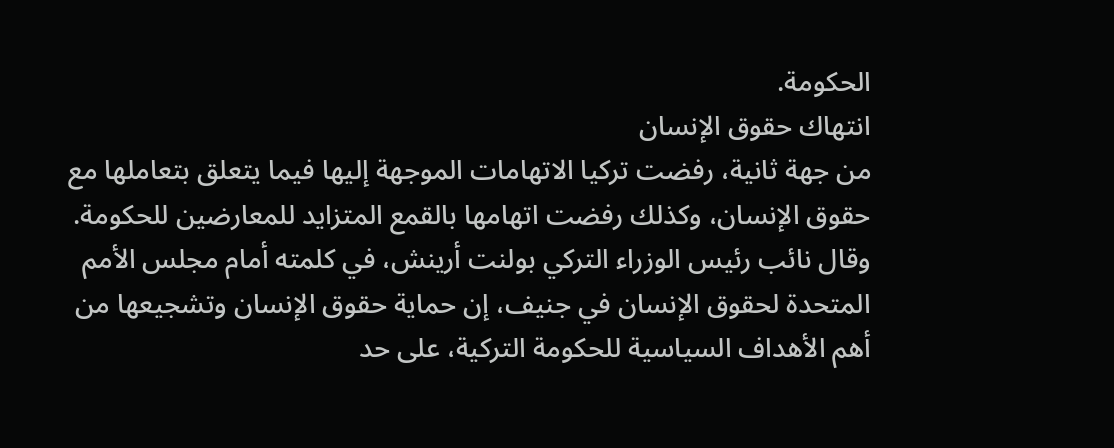الحكومة.
انتهاك حقوق الإنسان
من جهة ثانية، رفضت تركيا الاتهامات الموجهة إليها فيما يتعلق بتعاملها مع حقوق الإنسان، وكذلك رفضت اتهامها بالقمع المتزايد للمعارضين للحكومة.
وقال نائب رئيس الوزراء التركي بولنت أرينش، في كلمته أمام مجلس الأمم المتحدة لحقوق الإنسان في جنيف، إن حماية حقوق الإنسان وتشجيعها من أهم الأهداف السياسية للحكومة التركية، على حد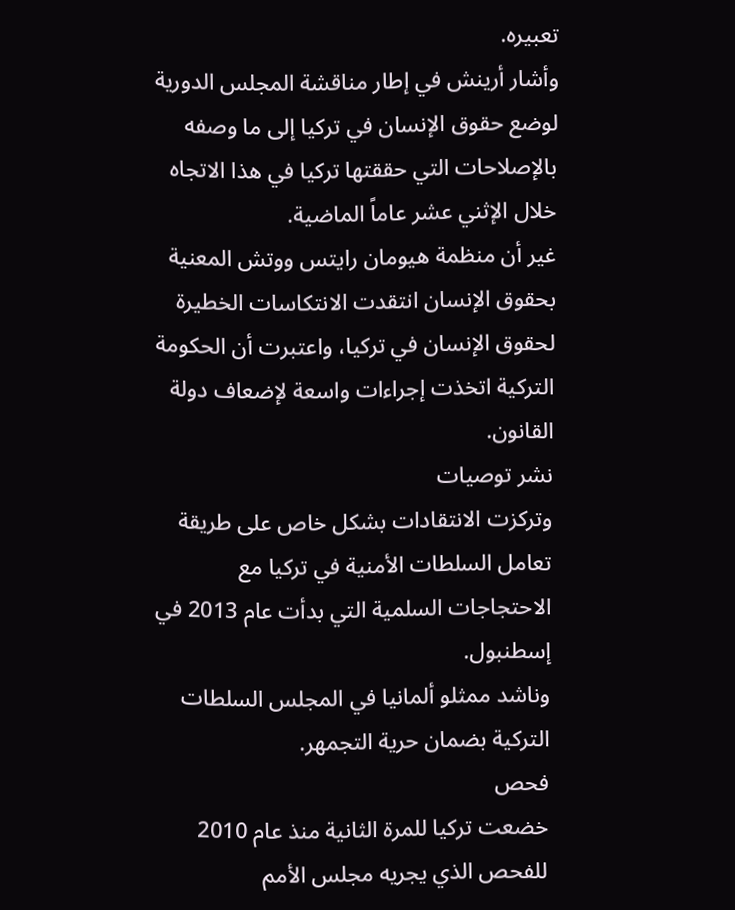تعبيره.
وأشار أرينش في إطار مناقشة المجلس الدورية لوضع حقوق الإنسان في تركيا إلى ما وصفه بالإصلاحات التي حققتها تركيا في هذا الاتجاه خلال الإثني عشر عاماً الماضية.
غير أن منظمة هيومان رايتس ووتش المعنية بحقوق الإنسان انتقدت الانتكاسات الخطيرة لحقوق الإنسان في تركيا، واعتبرت أن الحكومة التركية اتخذت إجراءات واسعة لإضعاف دولة القانون.
نشر توصيات
وتركزت الانتقادات بشكل خاص على طريقة تعامل السلطات الأمنية في تركيا مع الاحتجاجات السلمية التي بدأت عام 2013 في إسطنبول.
وناشد ممثلو ألمانيا في المجلس السلطات التركية بضمان حرية التجمهر.
فحص
خضعت تركيا للمرة الثانية منذ عام 2010 للفحص الذي يجريه مجلس الأمم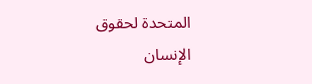المتحدة لحقوق الإنسان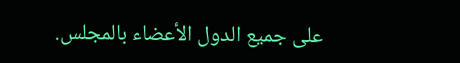على جميع الدول الأعضاء بالمجلس.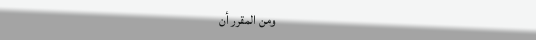ومن المقرر أن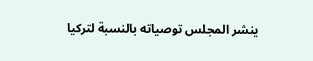ينشر المجلس توصياته بالنسبة لتركيا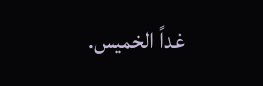غداً الخميس.